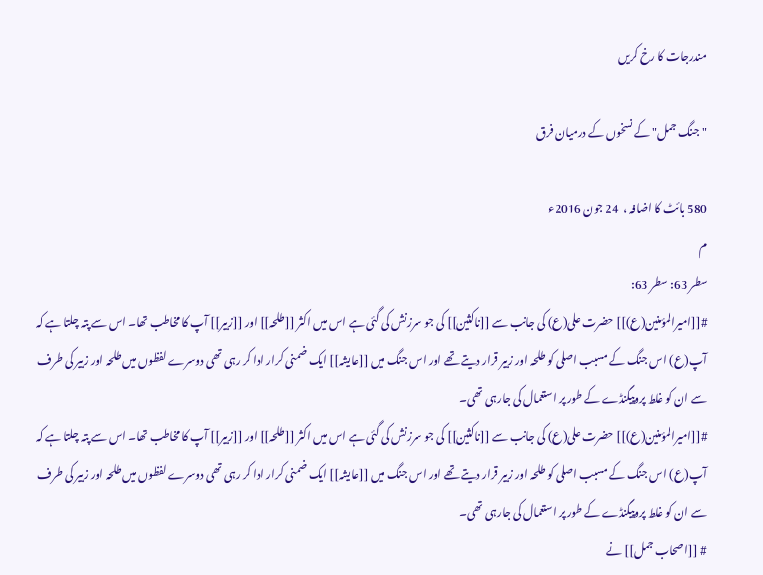مندرجات کا رخ کریں

"جنگ جمل" کے نسخوں کے درمیان فرق

580 بائٹ کا اضافہ ،  24 جون 2016ء
م
سطر 63: سطر 63:
#[[امیرالمؤمنین(ع)]] حضرت علی(ع) کی جانب سے [[ناکثین]] کی جو سرزنش کی گئی ہے اس میں اکثر [[طلحہ]] اور [[زبیر]] آپ کا مخاطب تھا۔ اس سے پتہ چلتا ہے کہ آپ(ع) اس جنگ کے مسبب اصلی کو طلحہ اور زبیر قرار دیتے تھے اور اس جنگ میں [[عایشہ]] ایک ضمنی کرار ادا کر رہی تھی دوسرے لفظوں میں طلحہ اور زبیر کی طرف سے ان کو غلط پروپیگنڈے کے طور پر استعمال کی جارہی تھی۔
#[[امیرالمؤمنین(ع)]] حضرت علی(ع) کی جانب سے [[ناکثین]] کی جو سرزنش کی گئی ہے اس میں اکثر [[طلحہ]] اور [[زبیر]] آپ کا مخاطب تھا۔ اس سے پتہ چلتا ہے کہ آپ(ع) اس جنگ کے مسبب اصلی کو طلحہ اور زبیر قرار دیتے تھے اور اس جنگ میں [[عایشہ]] ایک ضمنی کرار ادا کر رہی تھی دوسرے لفظوں میں طلحہ اور زبیر کی طرف سے ان کو غلط پروپیگنڈے کے طور پر استعمال کی جارہی تھی۔
# [[اصحاب جمل]] نے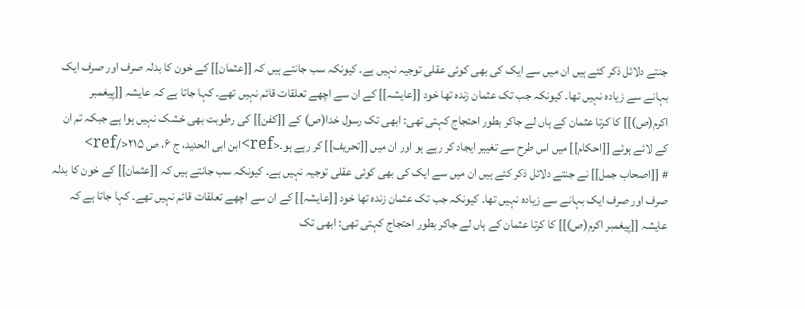جنتے دلائل ذکر کئے ہیں ان میں سے ایک کی بھی کوئی عقلی توجیہ نہیں ہے۔ کیونکہ سب جانتے ہیں کہ [[عثمان]] کے خون کا بدلہ صرف اور صرف ایک بہانے سے زیادہ نہیں تھا۔ کیونکہ جب تک عثمان زندہ تھا خود [[عایشہ]] کے ان سے اچھے تعلقات قائم نہیں تھے۔ کہا جاتا ہے کہ عایشہ [[پیغمبر اکرم(ص)]] کا کرتا عثمان کے ہاں لے جاکر بطور احتجاج کہتی تھی: ابھی تک رسول خدا(ص) کے [[کفن]] کی رطوبت بھی خشک نہیں ہوا ہے جبکہ تم ان کے لائے ہوئے [[احکام]] میں اس طرح سے تغییر ایجاد کر رہے ہو اور ان میں [[تحریف]] کر رہے ہو۔<ref>ابن ابی الحدید، ج ۶، ص ۲۱۵</ref>
# [[اصحاب جمل]] نے جنتے دلائل ذکر کئے ہیں ان میں سے ایک کی بھی کوئی عقلی توجیہ نہیں ہے۔ کیونکہ سب جانتے ہیں کہ [[عثمان]] کے خون کا بدلہ صرف اور صرف ایک بہانے سے زیادہ نہیں تھا۔ کیونکہ جب تک عثمان زندہ تھا خود [[عایشہ]] کے ان سے اچھے تعلقات قائم نہیں تھے۔ کہا جاتا ہے کہ عایشہ [[پیغمبر اکرم(ص)]] کا کرتا عثمان کے ہاں لے جاکر بطور احتجاج کہتی تھی: ابھی تک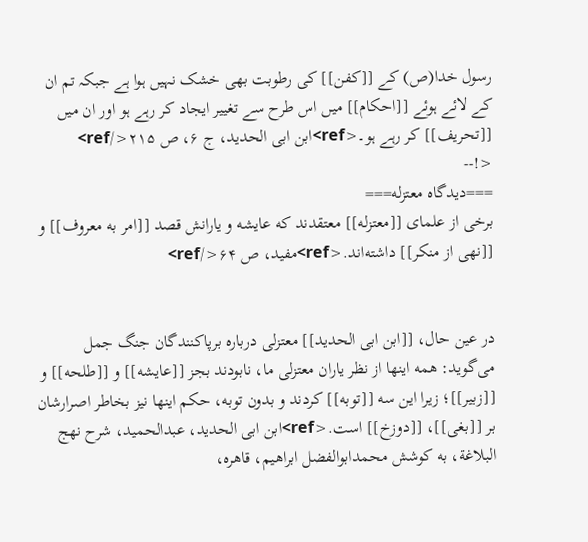رسول خدا(ص) کے [[کفن]] کی رطوبت بھی خشک نہیں ہوا ہے جبکہ تم ان کے لائے ہوئے [[احکام]] میں اس طرح سے تغییر ایجاد کر رہے ہو اور ان میں [[تحریف]] کر رہے ہو۔<ref>ابن ابی الحدید، ج ۶، ص ۲۱۵</ref>
<!--
===دیدگاه معتزله===
برخی از علمای [[معتزله]] معتقدند که عایشه و یارانش قصد [[امر به معروف]] و [[نهی از منکر]] داشته‌اند.<ref>مفید، ص ۶۴</ref>


در عین حال، [[ابن ابی الحدید]] معتزلی درباره برپاکنندگان جنگ جمل می‌گوید: همه اینها از نظر یاران معتزلی ما، نابودند بجز [[عایشه]] و [[طلحه]] و [[زبیر]]؛ زیرا این سه [[توبه]] کردند و بدون توبه، حکم اینها نیز بخاطر اصرارشان بر [[بغی]]، [[دوزخ]] است.<ref>ابن ابی الحدید، عبدالحمید، شرح نهج البلاغة، به کوشش محمدابوالفضل ابراهیم‌، قاهره‌،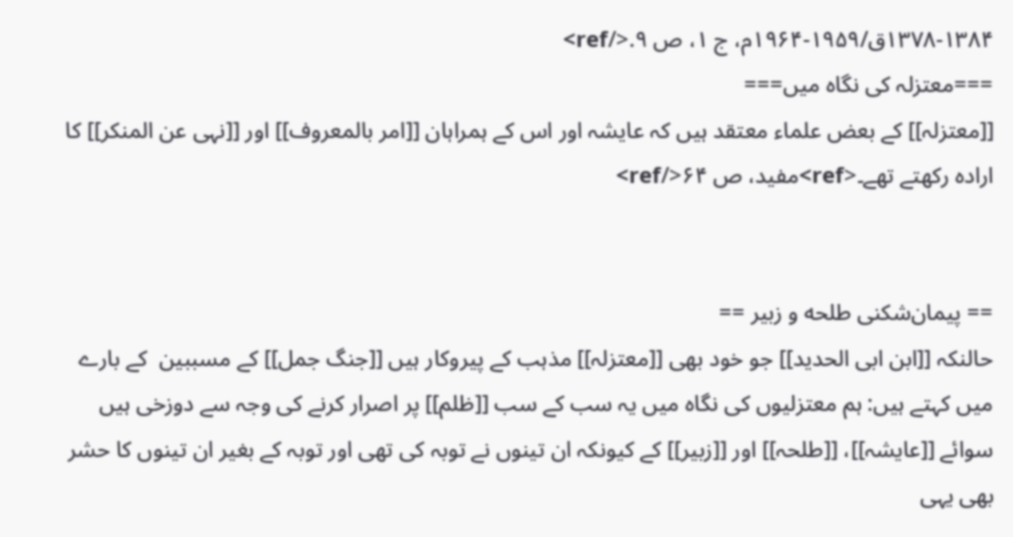۱۳۷۸-۱۳۸۴ق‌/۱۹۵۹-۱۹۶۴م‌، ج ۱، ص ۹.</ref>
===معتزلہ کی نگاہ میں===
[[معتزلہ]] کے بعض علماء معتقد ہیں کہ عایشہ اور اس کے ہمراہان [[امر بالمعروف]] اور [[نہی عن المنکر]] کا ارادہ رکھتے تھے۔<ref>مفید، ص ۶۴</ref>


== پیمان‌شکنی طلحه و زبیر ==
حالنکہ [[ابن ابی الحدید]] جو خود بھی [[معتزلہ]] مذہب کے پیروکار ہیں [[جنگ جمل]] کے مسببین  کے بارے میں کہتے ہیں: ہم معتزلیوں کی نگاہ میں یہ سب کے سب [[ظلم]] پر اصرار کرنے کی وجہ سے دوزخی ہیں سوائے [[عایشہ]]، [[طلحہ]] اور [[زبیر]] کے کیونکہ ان تینوں نے توبہ کی تھی اور توبہ کے بغیر ان تینوں کا حشر بھی یہی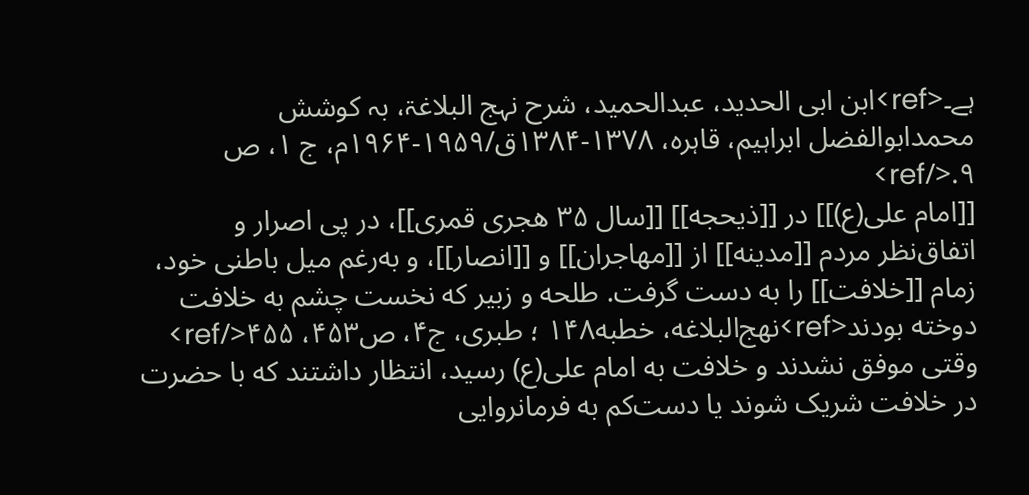ہے۔<ref>ابن ابی الحدید، عبدالحمید، شرح نہج البلاغۃ، بہ کوشش محمدابوالفضل ابراہیم‌، قاہرہ، ۱۳۷۸-۱۳۸۴ق‌/۱۹۵۹-۱۹۶۴م‌، ج ۱، ص ۹.</ref>
[[امام علی(ع)]] در [[ذیحجه]] [[سال ۳۵ هجری قمری]]، در پی اصرار و اتفاق‌نظر مردم [[مدینه]] از [[مهاجران]] و [[انصار]]، و به‌رغم میل باطنی خود، زمام [[خلافت]] را به دست گرفت‌. طلحه و زبیر که نخست چشم به خلافت دوخته بودند<ref>نهج‌البلاغه‌، خطبه۱۴۸ ؛ طبری‌، ج‌۴، ص‌۴۵۳، ‌۴۵۵</ref> وقتی موفق نشدند و خلافت به امام علی‌(ع) رسید، انتظار داشتند که با حضرت در خلافت شریک شوند یا دست‌کم به فرمانروایی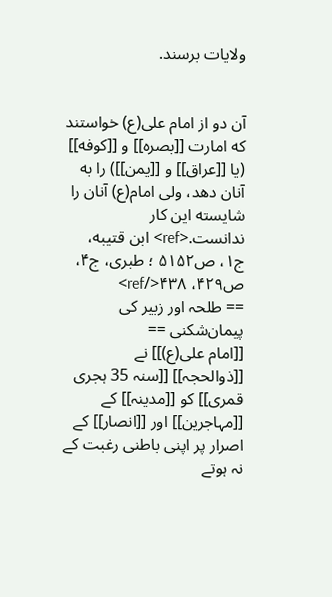ولایات برسند.


آن دو از امام علی(ع) خواستند که امارت [[بصره]] و [[کوفه]] (یا [[عراق]] و [[یمن]]) را به آنان دهد، ولی امام‌(ع) آنان را شایسته این کار ندانست‌.<ref> ابن قتیبه‌، ج‌۱، ص‌۵۱۵۲ ؛ طبری‌، ج‌۴، ص‌۴۲۹، ۴۳۸</ref>
== طلحہ اور زبیر کی پیمان‌شکنی ==
[[امام علی(ع)]] نے [[ذوالحجہ]] [[سنہ 35 ہجری قمری]] کو [[مدینہ]] کے [[مہاجرین]] اور [[انصار]] کے اصرار پر اپنی باطنی رغبت کے نہ ہوتے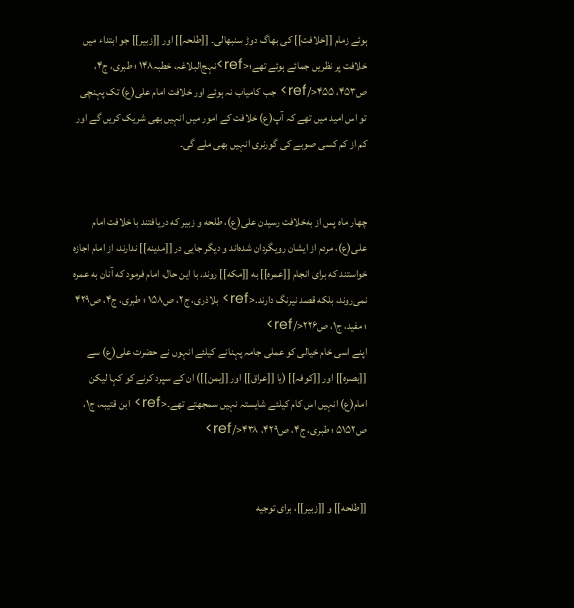ہوئے زمام [[خلافت]] کی بھاگ دوڑ سنبھالی۔ [[طلحہ]] اور [[زبیر]] جو ابتداء میں خلافت پر نظریں جمائے ہوئے تھے؛<ref>نہج‌البلاغہ، خطبہ۱۴۸ ؛ طبری‌، ج‌۴، ص‌۴۵۳، ‌۴۵۵</ref> جب کامیاب نہ ہوئے اور خلافت امام علی‌(ع) تک پہنچی تو اس امید میں تھے کہ آپ(ع) خلافت کے امور میں انہیں بھی شریک کریں گے اور کم از کم کسی صوبے کی گورنری انہیں بھی ملے گی۔


چهار ماه پس از به‌خلافت رسیدن علی‌(ع)، طلحه و زبیر که دریافتند با خلافت امام علی‌(ع)، مردم از ایشان رویگردان شده‌اند و دیگر جایی در [[مدینه]] ندارند، از امام اجازه خواستند که برای انجام [[عمره]] به [[مکه]] روند. با این حال‌، امام فرمود که آنان به عمره نمی‌روند، بلکه قصد نیرنگ دارند.<ref> بلاذری‌، ج‌۲، ص‌۱۵۸ ؛ طبری‌، ج‌۴، ص‌۴۲۹ ؛ مفید، ج۱، ص۲۲۶</ref>
اپنے اسی خام خیالی کو عملی جامہ پہنانے کیلئے انہوں نے حضرت علی(ع) سے [[بصرہ]] اور [[کوفہ]] (یا [[عراق]] اور [[یمن]]) ان کے سپرد کرنے کو کہا لیکن امام‌(ع) انہیں اس کام کیلئے شایستہ نہیں سمجھتے تھے۔<ref> ابن قتیبہ، ج‌۱، ص‌۵۱۵۲ ؛ طبری‌، ج‌۴، ص‌۴۲۹، ۴۳۸</ref>


[[طلحه]] و [[زبیر]]، برای توجیه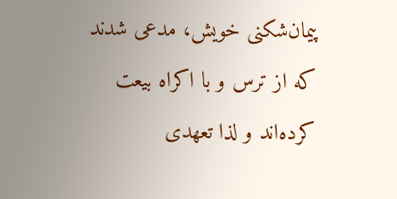پیمان‌شکنی خویش‌، مدعی شدند که از ترس و با اکراه بیعت کرده‌اند و لذا تعهدی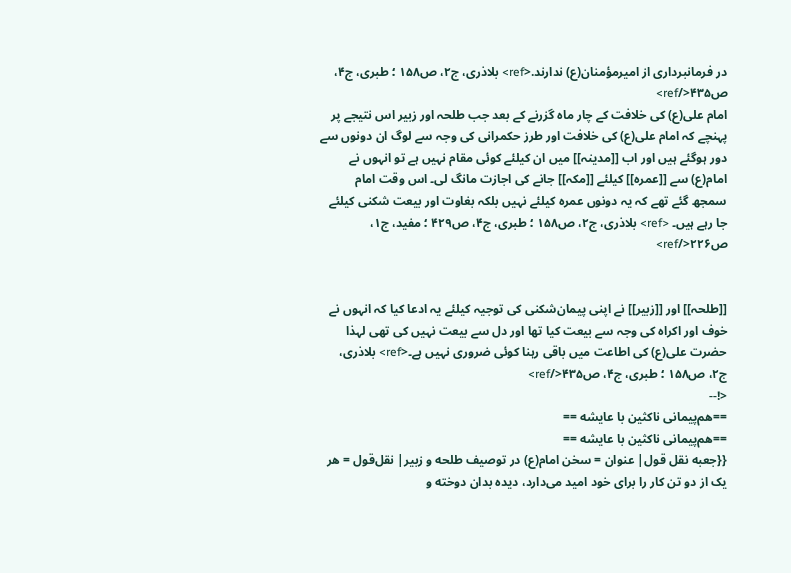در فرمانبرداری از امیرمؤمنان‌(ع) ندارند.<ref> بلاذری‌، ج‌۲، ص‌۱۵۸ ؛ طبری‌، ج‌۴، ص۴۳۵</ref>
امام علی‌(ع) کی خلافت کے چار ماہ گزرنے کے بعد جب طلحہ اور زبیر اس نتیجے پر پہنچے کہ امام علی‌(ع) کی خلافت اور طرز حکمرانی کی وجہ سے لوگ ان دونوں سے دور ہوگئے ہیں اور اب [[مدینہ]] میں ان کیلئے کوئی مقام نہیں ہے تو انہوں نے امام(ع) سے [[عمرہ]] کیلئے [[مکہ]] جانے کی اجازت مانگ لی۔ اس وقت امام سمجھ گئے تھے کہ یہ دونوں عمرہ کیلئے نہیں بلکہ بغاوت اور بیعت شکنی کیلئے جا رہے ہیں۔ <ref> بلاذری‌، ج‌۲، ص‌۱۵۸ ؛ طبری‌، ج‌۴، ص‌۴۲۹ ؛ مفید، ج۱، ص۲۲۶</ref>


[[طلحہ]] اور [[زبیر]] نے اپنی پیمان‌شکنی کی توجیہ کیلئے یہ ادعا کیا کہ انہوں نے خوف اور اکراہ کی وجہ سے بیعت کیا تھا اور دل سے بیعت نہیں کی تھی لہذا حضرت علی(ع) کی اطاعت میں باقی رہنا کوئی ضروری نہیں ہے۔<ref> بلاذری‌، ج‌۲، ص‌۱۵۸ ؛ طبری‌، ج‌۴، ص۴۳۵</ref>
<!--
==هم‌پیمانی ناکثین با عایشه ==
==هم‌پیمانی ناکثین با عایشه ==
{{جعبه نقل قول| عنوان = سخن امام(ع) در توصیف طلحه و زبیر| نقل‌قول = هر یک از دو تن کار را برای خود امید می‌دارد، دیده بدان دوخته و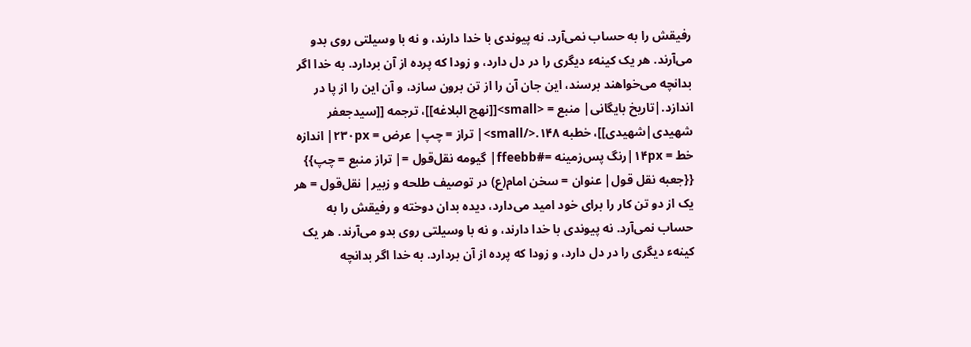رفیقش را به حساب نمی‌آرد. نه پیوندی با خدا دارند، و نه با وسیلتی روی بدو می‌آرند. هر یک کینهء دیگری را در دل دارد، و زودا که پرده از آن بردارد. به خدا اگر بدانچه می‌خواهند برسند، این جان آن را از تن برون سازد، و آن این را از پا در اندازد.|تاریخ بایگانی| منبع = <small>[[نهج البلاغه]]، ترجمه [[سیدجعفر شهیدی|شهیدی]]، خطبه ۱۴۸.</small>| تراز = چپ| عرض = ۲۳۰px| اندازه خط = ۱۴px|رنگ پس‌زمینه =#ffeebb| گیومه نقل‌قول =| تراز منبع = چپ}}
{{جعبه نقل قول| عنوان = سخن امام(ع) در توصیف طلحه و زبیر| نقل‌قول = هر یک از دو تن کار را برای خود امید می‌دارد، دیده بدان دوخته و رفیقش را به حساب نمی‌آرد. نه پیوندی با خدا دارند، و نه با وسیلتی روی بدو می‌آرند. هر یک کینهء دیگری را در دل دارد، و زودا که پرده از آن بردارد. به خدا اگر بدانچه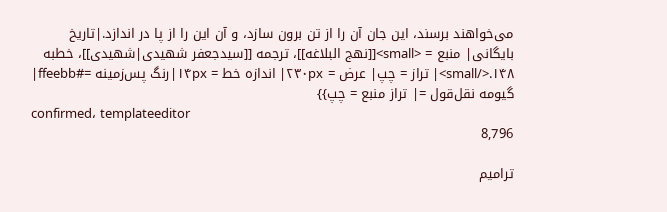می‌خواهند برسند، این جان آن را از تن برون سازد، و آن این را از پا در اندازد.|تاریخ بایگانی| منبع = <small>[[نهج البلاغه]]، ترجمه [[سیدجعفر شهیدی|شهیدی]]، خطبه ۱۴۸.</small>| تراز = چپ| عرض = ۲۳۰px| اندازه خط = ۱۴px|رنگ پس‌زمینه =#ffeebb| گیومه نقل‌قول =| تراز منبع = چپ}}
confirmed، templateeditor
8,796

ترامیم